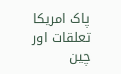پاک امریکا تعلقات اور چین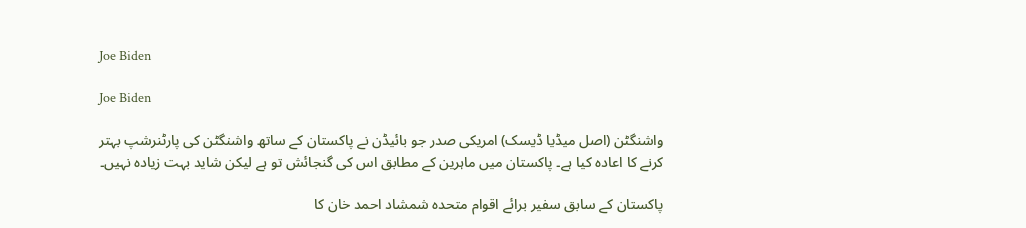Joe Biden

Joe Biden

واشنگٹن (اصل میڈیا ڈیسک) امریکی صدر جو بائیڈن نے پاکستان کے ساتھ واشنگٹن کی پارٹنرشپ بہتر کرنے کا اعادہ کیا ہے۔ پاکستان میں ماہرین کے مطابق اس کی گنجائش تو ہے لیکن شاید بہت زیادہ نہیں۔

پاکستان کے سابق سفیر برائے اقوام متحدہ شمشاد احمد خان کا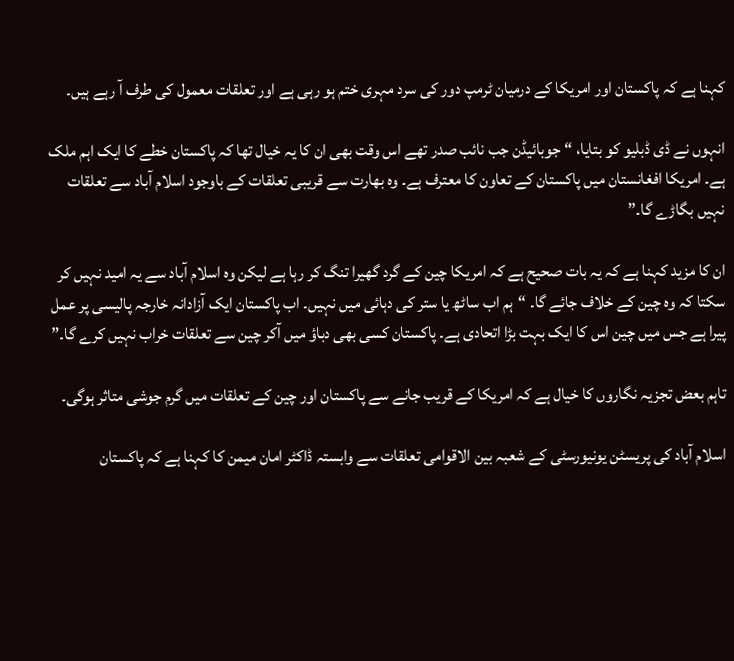کہنا ہے کہ پاکستان اور امریکا کے درمیان ٹرمپ دور کی سرد مہری ختم ہو رہی ہے اور تعلقات معمول کی طرف آ رہے ہیں۔

انہوں نے ڈی ڈبلیو کو بتایا، “جوبائیڈن جب نائب صدر تھے اس وقت بھی ان کا یہ خیال تھا کہ پاکستان خطے کا ایک اہم ملک ہے۔ امریکا افغانستان میں پاکستان کے تعاون کا معترف ہے۔ وہ بھارت سے قریبی تعلقات کے باوجود اسلام آباد سے تعلقات نہیں بگاڑے گا۔”

ان کا مزید کہنا ہے کہ یہ بات صحیح ہے کہ امریکا چین کے گرد گھیرا تنگ کر رہا ہے لیکن وہ اسلام آباد سے یہ امید نہیں کر سکتا کہ وہ چین کے خلاف جائے گا۔ “ہم اب ساٹھ یا ستر کی دہائی میں نہیں۔ اب پاکستان ایک آزادانہ خارجہ پالیسی پر عمل پیرا ہے جس میں چین اس کا ایک بہت بڑا اتحادی ہے۔ پاکستان کسی بھی دباؤ میں آکر چین سے تعلقات خراب نہیں کرے گا۔”

تاہم بعض تجزیہ نگاروں کا خیال ہے کہ امریکا کے قریب جانے سے پاکستان اور چین کے تعلقات میں گرم جوشی متاثر ہوگی۔

اسلام آباد کی پریسٹن یونیورسٹی کے شعبہ بین الاقوامی تعلقات سے وابستہ ڈاکٹر امان میمن کا کہنا ہے کہ پاکستان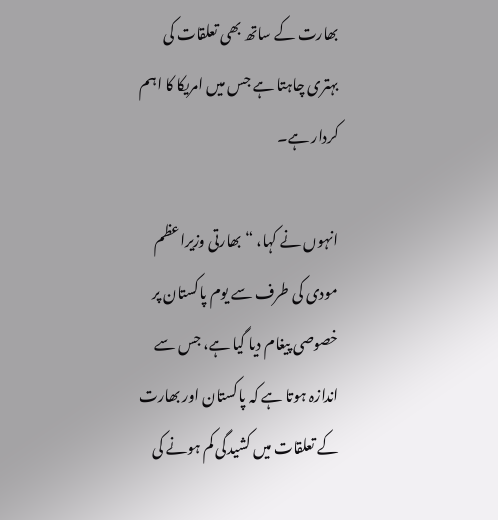بھارت کے ساتھ بھی تعلقات کی بہتری چاہتا ہے جس میں امریکا کا اہم کردار ہے۔

انہوں نے کہا، “بھارتی وزیراعظم مودی کی طرف سے یوم پاکستان پر خصوصی پیغام دیا گیا ہے، جس سے اندازہ ہوتا ہے کہ پاکستان اور بھارت کے تعلقات میں کشیدگی کم ہونے کی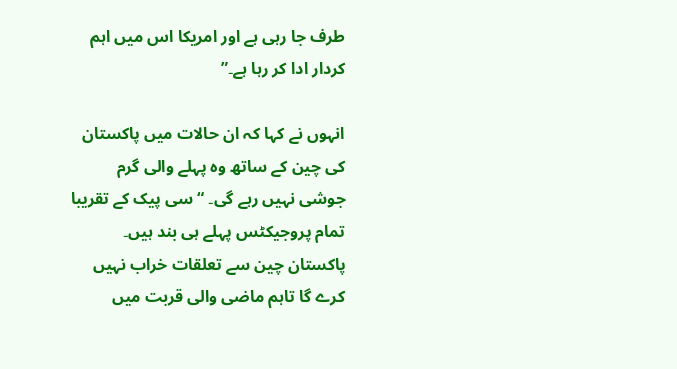طرف جا رہی ہے اور امریکا اس میں اہم کردار ادا کر رہا ہے۔”

انہوں نے کہا کہ ان حالات میں پاکستان کی چین کے ساتھ وہ پہلے والی گرم جوشی نہیں رہے گی۔ “سی پیک کے تقریبا تمام پروجیکٹس پہلے ہی بند ہیں۔ پاکستان چین سے تعلقات خراب نہیں کرے گا تاہم ماضی والی قربت میں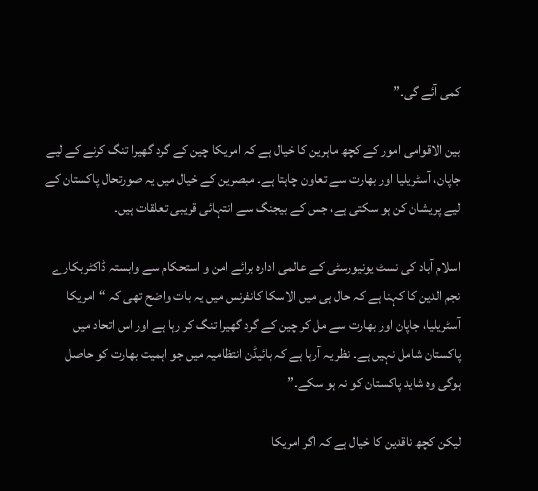کمی آئے گی۔”

بین الاقوامی امور کے کچھ ماہرین کا خیال ہے کہ امریکا چین کے گرد گھیرا تنگ کرنے کے لیے جاپان، آسٹریلیا اور بھارت سے تعاون چاہتا ہے۔ مبصرین کے خیال میں یہ صورتحال پاکستان کے لیے پریشان کن ہو سکتی ہے، جس کے بیجنگ سے انتہائی قریبی تعلقات ہیں۔

اسلام آباد کی نسٹ یونیورسٹی کے عالمی ادارہ برائے امن و استحکام سے وابستہ ڈاکٹربکارے نجم الدین کا کہنا ہے کہ حال ہی میں الاسکا کانفرنس میں یہ بات واضح تھی کہ “امریکا آسٹریلیا، جاپان اور بھارت سے مل کر چین کے گرد گھیرا تنگ کر رہا ہے اور اس اتحاد میں پاکستان شامل نہیں ہے۔ نظر یہ آرہا ہے کہ بائیڈن انتظامیہ میں جو اہمیت بھارت کو حاصل ہوگی وہ شاید پاکستان کو نہ ہو سکے۔”

لیکن کچھ ناقدین کا خیال ہے کہ اگر امریکا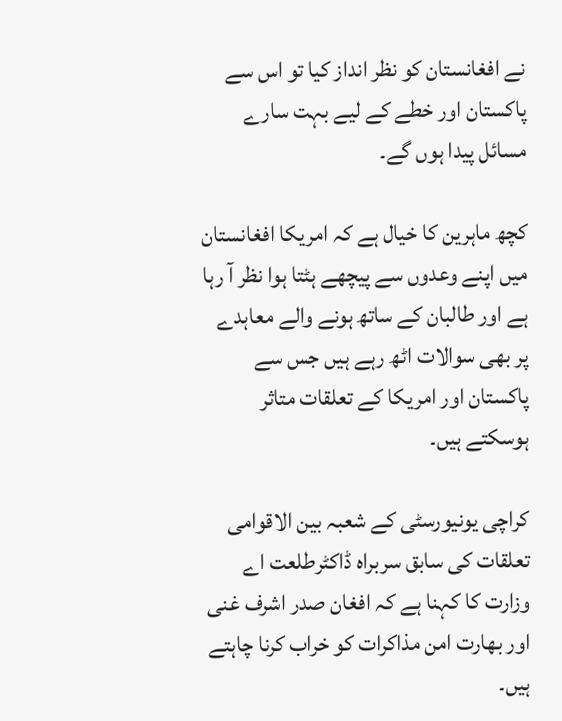نے افغانستان کو نظر انداز کیا تو اس سے پاکستان اور خطے کے لیے بہت سارے مسائل پیدا ہوں گے۔

کچھ ماہرین کا خیال ہے کہ امریکا افغانستان میں اپنے وعدوں سے پیچھے ہٹتا ہوا نظر آ رہا ہے اور طالبان کے ساتھ ہونے والے معاہدے پر بھی سوالات اٹھ رہے ہیں جس سے پاکستان اور امریکا کے تعلقات متاثر ہوسکتے ہیں۔

کراچی یونیورسٹی کے شعبہ بین الاقوامی تعلقات کی سابق سربراہ ڈاکٹرطلعت اے وزارت کا کہنا ہے کہ افغان صدر اشرف غنی اور بھارت امن مذاکرات کو خراب کرنا چاہتے ہیں۔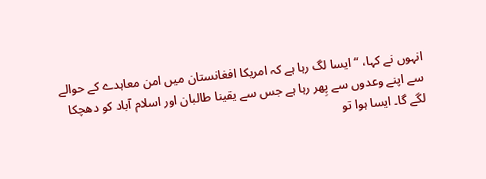انہوں نے کہا، “ایسا لگ رہا ہے کہ امریکا افغانستان میں امن معاہدے کے حوالے سے اپنے وعدوں سے پِھر رہا ہے جس سے یقینا طالبان اور اسلام آباد کو دھچکا لگے گا۔ ایسا ہوا تو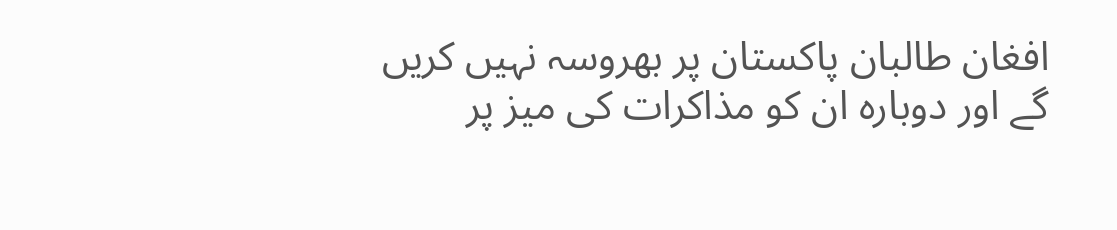افغان طالبان پاکستان پر بھروسہ نہیں کریں گے اور دوبارہ ان کو مذاکرات کی میز پر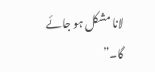لانا مشکل ہو جائے گا۔”